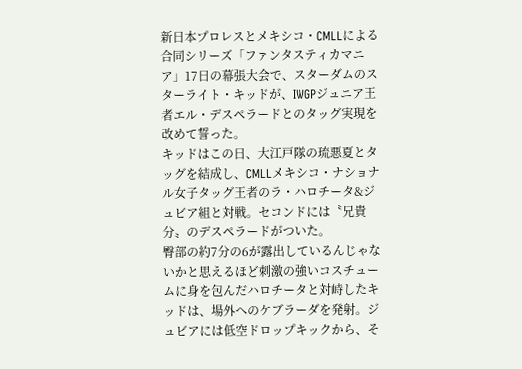新日本プロレスとメキシコ・CMLLによる合同シリーズ「ファンタスティカマニア」17日の幕張大会で、スターダムのスターライト・キッドが、IWGPジュニア王者エル・デスペラードとのタッグ実現を改めて誓った。
キッドはこの日、大江戸隊の琉悪夏とタッグを結成し、CMLLメキシコ・ナショナル女子タッグ王者のラ・ハロチータ&ジュビア組と対戦。セコンドには〝兄貴分〟のデスペラードがついた。
臀部の約7分の6が露出しているんじゃないかと思えるほど刺激の強いコスチュームに身を包んだハロチータと対峙したキッドは、場外へのケブラーダを発射。ジュビアには低空ドロップキックから、そ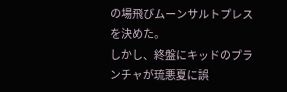の場飛びムーンサルトプレスを決めた。
しかし、終盤にキッドのプランチャが琉悪夏に誤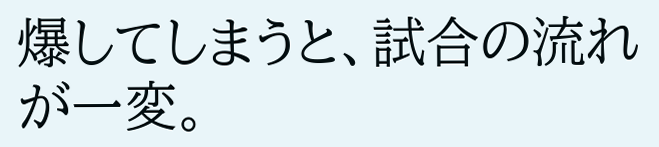爆してしまうと、試合の流れが一変。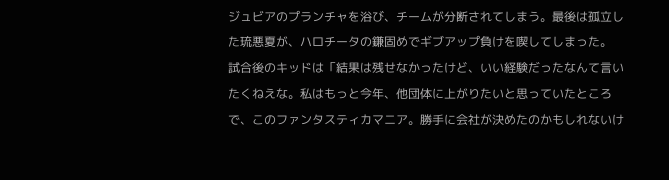ジュビアのプランチャを浴び、チームが分断されてしまう。最後は孤立した琉悪夏が、ハロチータの鎌固めでギブアップ負けを喫してしまった。
試合後のキッドは「結果は残せなかったけど、いい経験だったなんて言いたくねえな。私はもっと今年、他団体に上がりたいと思っていたところで、このファンタスティカマニア。勝手に会社が決めたのかもしれないけ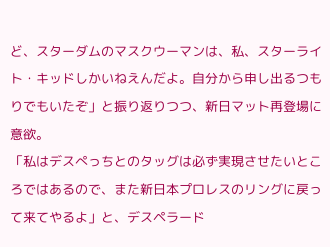ど、スターダムのマスクウーマンは、私、スターライト・キッドしかいねえんだよ。自分から申し出るつもりでもいたぞ」と振り返りつつ、新日マット再登場に意欲。
「私はデスぺっちとのタッグは必ず実現させたいところではあるので、また新日本プロレスのリングに戻って来てやるよ」と、デスペラード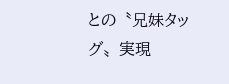との〝兄妹タッグ〟実現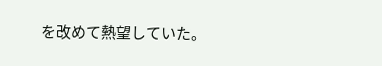を改めて熱望していた。